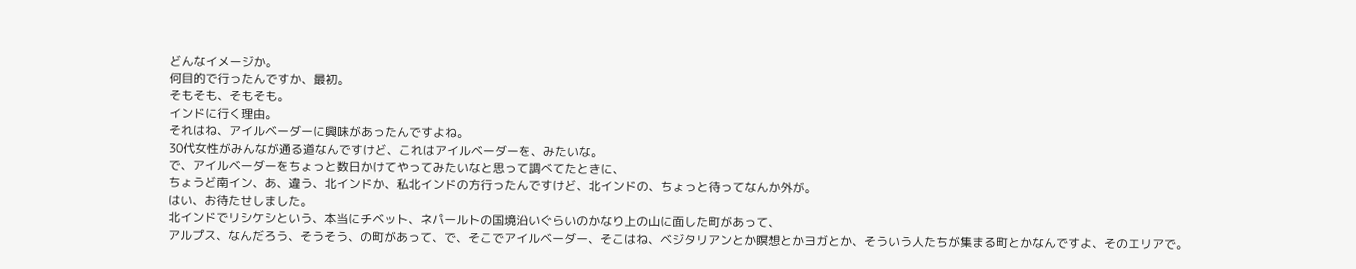どんなイメージか。
何目的で行ったんですか、最初。
そもそも、そもそも。
インドに行く理由。
それはね、アイルベーダーに興味があったんですよね。
30代女性がみんなが通る道なんですけど、これはアイルベーダーを、みたいな。
で、アイルベーダーをちょっと数日かけてやってみたいなと思って調べてたときに、
ちょうど南イン、あ、違う、北インドか、私北インドの方行ったんですけど、北インドの、ちょっと待ってなんか外が。
はい、お待たせしました。
北インドでリシケシという、本当にチベット、ネパールトの国境沿いぐらいのかなり上の山に面した町があって、
アルプス、なんだろう、そうそう、の町があって、で、そこでアイルベーダー、そこはね、ベジタリアンとか瞑想とかヨガとか、そういう人たちが集まる町とかなんですよ、そのエリアで。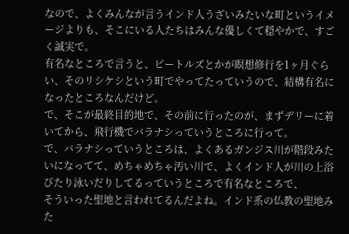なので、よくみんなが言うインド人うざいみたいな町というイメージよりも、そこにいる人たちはみんな優しくて穏やかで、すごく誠実で。
有名なところで言うと、ビートルズとかが瞑想修行を1ヶ月ぐらい、そのリシケシという町でやってたっていうので、結構有名になったところなんだけど。
で、そこが最終目的地で、その前に行ったのが、まずデリーに着いてから、飛行機でバラナシっていうところに行って。
で、バラナシっていうところは、よくあるガンジス川が階段みたいになってて、めちゃめちゃ汚い川で、よくインド人が川の上浴びたり泳いだりしてるっていうところで有名なところで、
そういった聖地と言われてるんだよね。インド系の仏教の聖地みた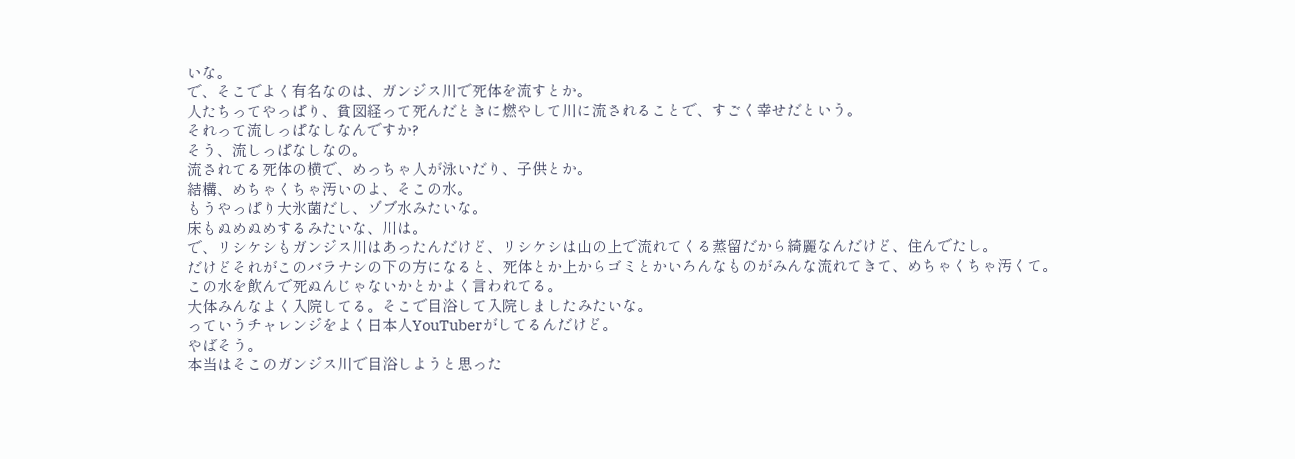いな。
で、そこでよく有名なのは、ガンジス川で死体を流すとか。
人たちってやっぱり、貧図経って死んだときに燃やして川に流されることで、すごく幸せだという。
それって流しっぱなしなんですか?
そう、流しっぱなしなの。
流されてる死体の横で、めっちゃ人が泳いだり、子供とか。
結構、めちゃくちゃ汚いのよ、そこの水。
もうやっぱり大氷菌だし、ゾブ水みたいな。
床もぬめぬめするみたいな、川は。
で、リシケシもガンジス川はあったんだけど、リシケシは山の上で流れてくる蒸留だから綺麗なんだけど、住んでたし。
だけどそれがこのバラナシの下の方になると、死体とか上からゴミとかいろんなものがみんな流れてきて、めちゃくちゃ汚くて。
この水を飲んで死ぬんじゃないかとかよく言われてる。
大体みんなよく入院してる。そこで目浴して入院しましたみたいな。
っていうチャレンジをよく日本人YouTuberがしてるんだけど。
やばそう。
本当はそこのガンジス川で目浴しようと思った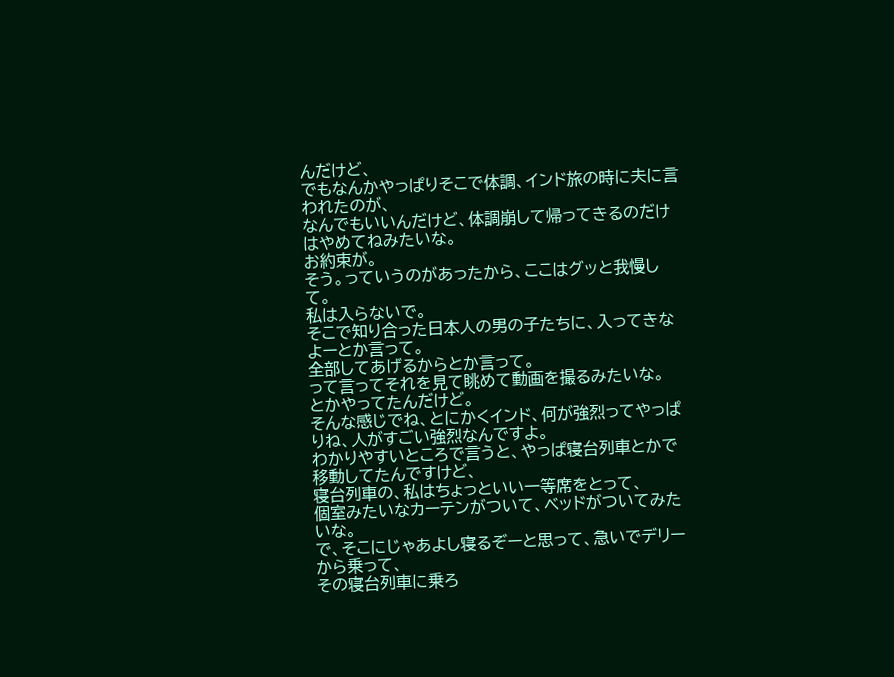んだけど、
でもなんかやっぱりそこで体調、インド旅の時に夫に言われたのが、
なんでもいいんだけど、体調崩して帰ってきるのだけはやめてねみたいな。
お約束が。
そう。っていうのがあったから、ここはグッと我慢して。
私は入らないで。
そこで知り合った日本人の男の子たちに、入ってきなよーとか言って。
全部してあげるからとか言って。
って言ってそれを見て眺めて動画を撮るみたいな。
とかやってたんだけど。
そんな感じでね、とにかくインド、何が強烈ってやっぱりね、人がすごい強烈なんですよ。
わかりやすいところで言うと、やっぱ寝台列車とかで移動してたんですけど、
寝台列車の、私はちょっといい一等席をとって、
個室みたいなカーテンがついて、ベッドがついてみたいな。
で、そこにじゃあよし寝るぞーと思って、急いでデリーから乗って、
その寝台列車に乗ろ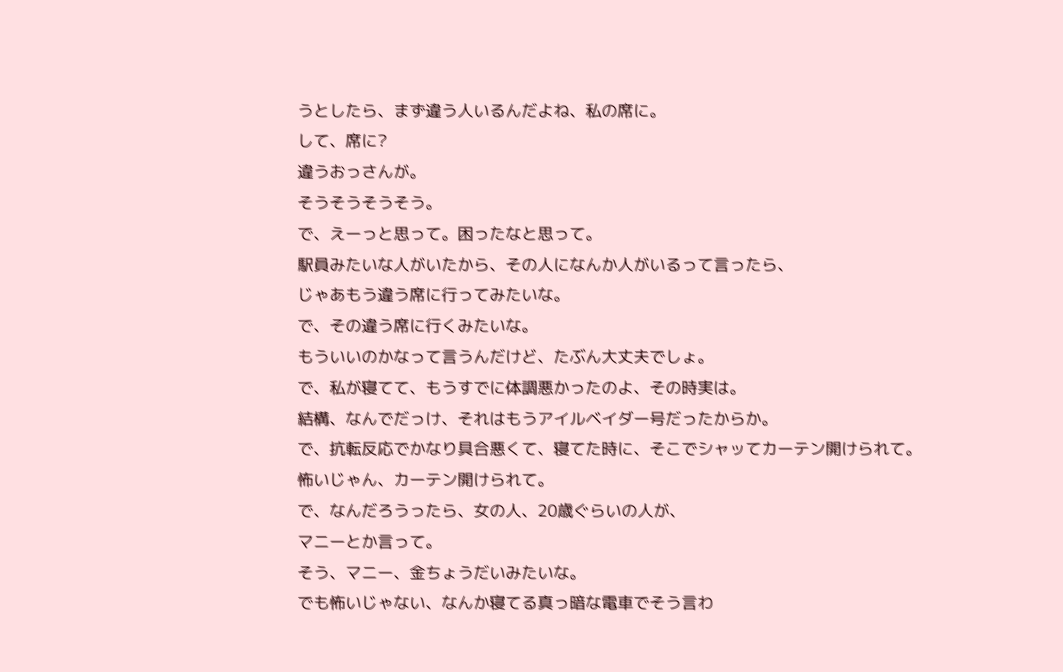うとしたら、まず違う人いるんだよね、私の席に。
して、席に?
違うおっさんが。
そうそうそうそう。
で、えーっと思って。困ったなと思って。
駅員みたいな人がいたから、その人になんか人がいるって言ったら、
じゃあもう違う席に行ってみたいな。
で、その違う席に行くみたいな。
もういいのかなって言うんだけど、たぶん大丈夫でしょ。
で、私が寝てて、もうすでに体調悪かったのよ、その時実は。
結構、なんでだっけ、それはもうアイルベイダー号だったからか。
で、抗転反応でかなり具合悪くて、寝てた時に、そこでシャッてカーテン開けられて。
怖いじゃん、カーテン開けられて。
で、なんだろうったら、女の人、20歳ぐらいの人が、
マニーとか言って。
そう、マニー、金ちょうだいみたいな。
でも怖いじゃない、なんか寝てる真っ暗な電車でそう言わ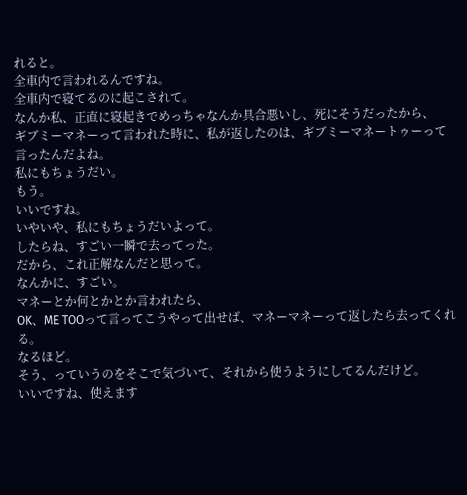れると。
全車内で言われるんですね。
全車内で寝てるのに起こされて。
なんか私、正直に寝起きでめっちゃなんか具合悪いし、死にそうだったから、
ギブミーマネーって言われた時に、私が返したのは、ギブミーマネートゥーって言ったんだよね。
私にもちょうだい。
もう。
いいですね。
いやいや、私にもちょうだいよって。
したらね、すごい一瞬で去ってった。
だから、これ正解なんだと思って。
なんかに、すごい。
マネーとか何とかとか言われたら、
OK、ME TOOって言ってこうやって出せば、マネーマネーって返したら去ってくれる。
なるほど。
そう、っていうのをそこで気づいて、それから使うようにしてるんだけど。
いいですね、使えます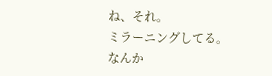ね、それ。
ミラーニングしてる。
なんか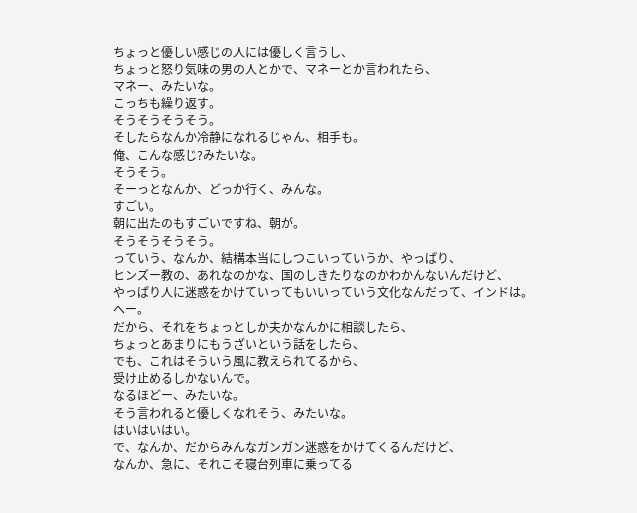ちょっと優しい感じの人には優しく言うし、
ちょっと怒り気味の男の人とかで、マネーとか言われたら、
マネー、みたいな。
こっちも繰り返す。
そうそうそうそう。
そしたらなんか冷静になれるじゃん、相手も。
俺、こんな感じ?みたいな。
そうそう。
そーっとなんか、どっか行く、みんな。
すごい。
朝に出たのもすごいですね、朝が。
そうそうそうそう。
っていう、なんか、結構本当にしつこいっていうか、やっぱり、
ヒンズー教の、あれなのかな、国のしきたりなのかわかんないんだけど、
やっぱり人に迷惑をかけていってもいいっていう文化なんだって、インドは。
へー。
だから、それをちょっとしか夫かなんかに相談したら、
ちょっとあまりにもうざいという話をしたら、
でも、これはそういう風に教えられてるから、
受け止めるしかないんで。
なるほどー、みたいな。
そう言われると優しくなれそう、みたいな。
はいはいはい。
で、なんか、だからみんなガンガン迷惑をかけてくるんだけど、
なんか、急に、それこそ寝台列車に乗ってる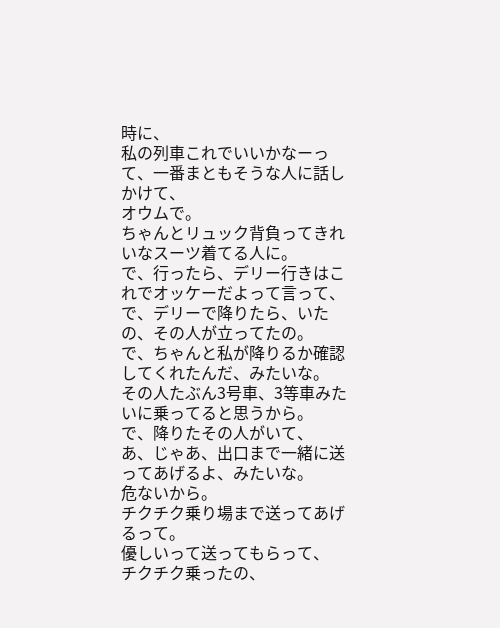時に、
私の列車これでいいかなーって、一番まともそうな人に話しかけて、
オウムで。
ちゃんとリュック背負ってきれいなスーツ着てる人に。
で、行ったら、デリー行きはこれでオッケーだよって言って、
で、デリーで降りたら、いたの、その人が立ってたの。
で、ちゃんと私が降りるか確認してくれたんだ、みたいな。
その人たぶん3号車、3等車みたいに乗ってると思うから。
で、降りたその人がいて、
あ、じゃあ、出口まで一緒に送ってあげるよ、みたいな。
危ないから。
チクチク乗り場まで送ってあげるって。
優しいって送ってもらって、
チクチク乗ったの、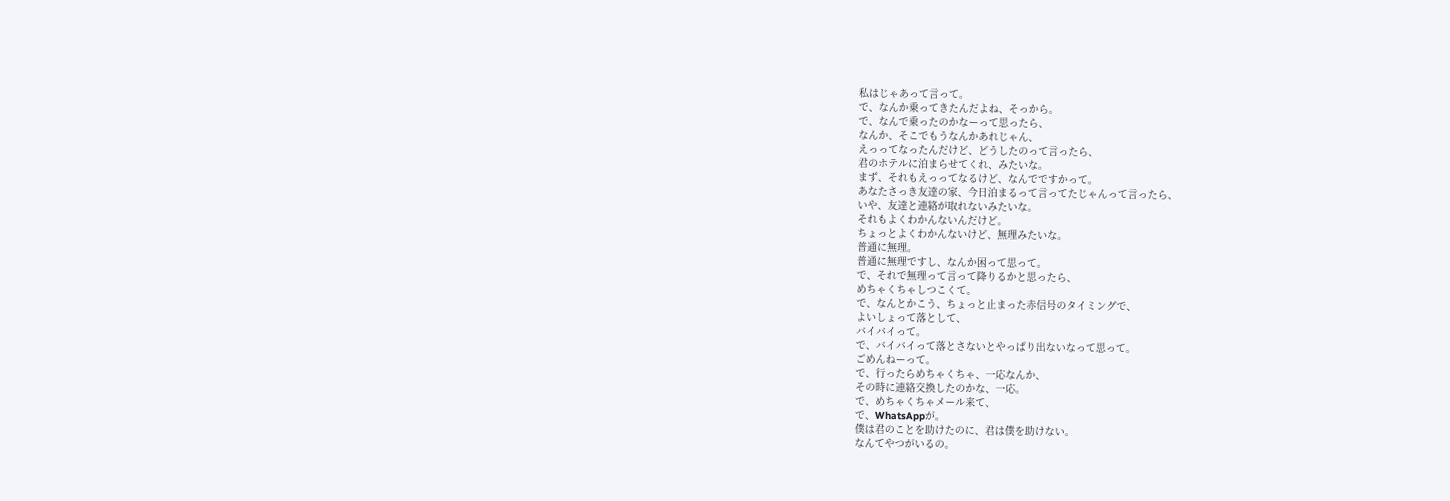私はじゃあって言って。
で、なんか乗ってきたんだよね、そっから。
で、なんで乗ったのかなーって思ったら、
なんか、そこでもうなんかあれじゃん、
えっってなったんだけど、どうしたのって言ったら、
君のホテルに泊まらせてくれ、みたいな。
まず、それもえっってなるけど、なんでですかって。
あなたさっき友達の家、今日泊まるって言ってたじゃんって言ったら、
いや、友達と連絡が取れないみたいな。
それもよくわかんないんだけど。
ちょっとよくわかんないけど、無理みたいな。
普通に無理。
普通に無理ですし、なんか困って思って。
で、それで無理って言って降りるかと思ったら、
めちゃくちゃしつこくて。
で、なんとかこう、ちょっと止まった赤信号のタイミングで、
よいしょって落として、
バイバイって。
で、バイバイって落とさないとやっぱり出ないなって思って。
ごめんねーって。
で、行ったらめちゃくちゃ、一応なんか、
その時に連絡交換したのかな、一応。
で、めちゃくちゃメール来て、
で、WhatsAppが。
僕は君のことを助けたのに、君は僕を助けない。
なんてやつがいるの。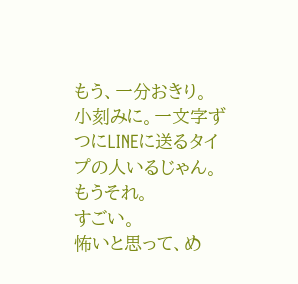もう、一分おきり。
小刻みに。一文字ずつにLINEに送るタイプの人いるじゃん。
もうそれ。
すごい。
怖いと思って、め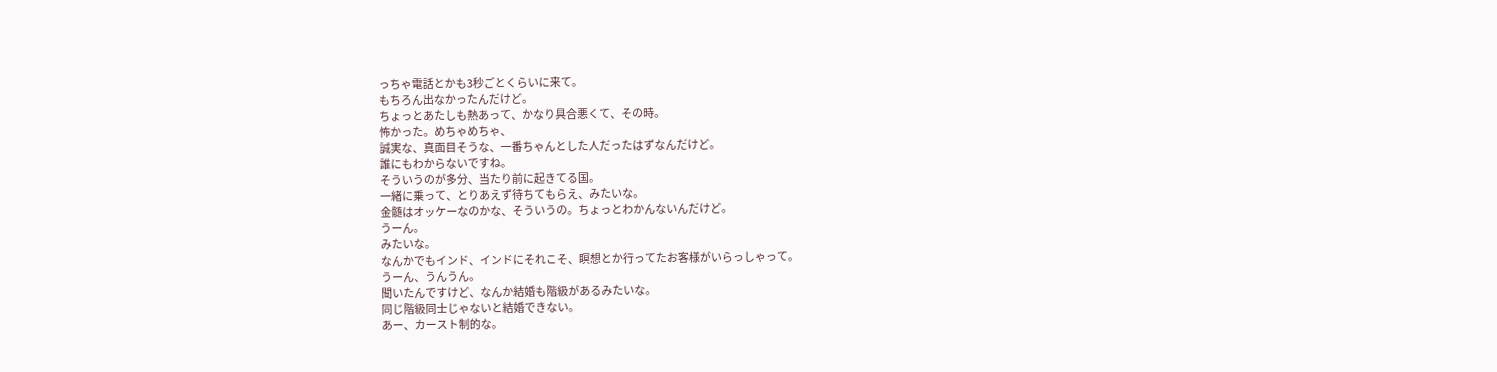っちゃ電話とかも3秒ごとくらいに来て。
もちろん出なかったんだけど。
ちょっとあたしも熱あって、かなり具合悪くて、その時。
怖かった。めちゃめちゃ、
誠実な、真面目そうな、一番ちゃんとした人だったはずなんだけど。
誰にもわからないですね。
そういうのが多分、当たり前に起きてる国。
一緒に乗って、とりあえず待ちてもらえ、みたいな。
金髄はオッケーなのかな、そういうの。ちょっとわかんないんだけど。
うーん。
みたいな。
なんかでもインド、インドにそれこそ、瞑想とか行ってたお客様がいらっしゃって。
うーん、うんうん。
聞いたんですけど、なんか結婚も階級があるみたいな。
同じ階級同士じゃないと結婚できない。
あー、カースト制的な。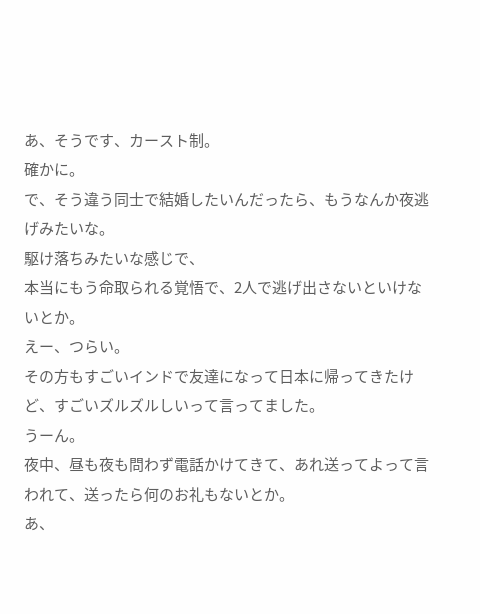あ、そうです、カースト制。
確かに。
で、そう違う同士で結婚したいんだったら、もうなんか夜逃げみたいな。
駆け落ちみたいな感じで、
本当にもう命取られる覚悟で、2人で逃げ出さないといけないとか。
えー、つらい。
その方もすごいインドで友達になって日本に帰ってきたけど、すごいズルズルしいって言ってました。
うーん。
夜中、昼も夜も問わず電話かけてきて、あれ送ってよって言われて、送ったら何のお礼もないとか。
あ、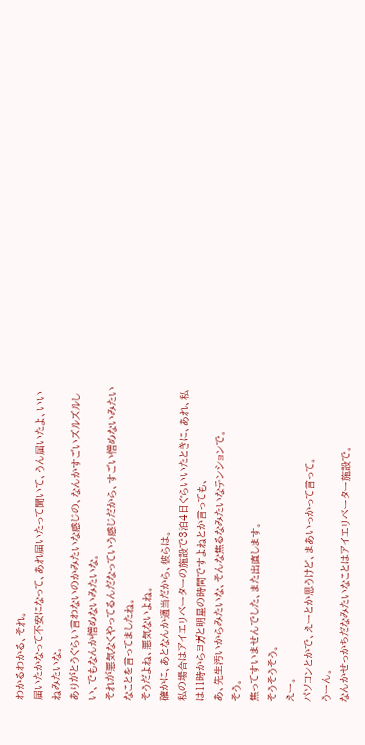わかるわかる、それ。
届いたかなって不安になって、あれ届いたって聞いて、うん届いたよ、いいねみたいな。
ありがとうぐらい言わないのかみたいな感じの、なんかすごいズルズルしい、でもなんか憎めないみたいな。
それが悪気なくやってるんだなっていう感じだから、すごい憎めないみたいなことを言ってましたね。
そうだよね、悪気ないよね。
確かに、あとなんか適当だから、彼らは。
私の場合はアイエリベーターの施設で3泊4日ぐらいいたときに、あれ、私は11時からヨガと明星の時間ですよねとか言っても、
あ、先生汚いからみたいな、そんな焦るなみたいなテンションで。
そう。
焦ってすいませんでした、また出直します。
そうそうそう。
えー。
パソコンとかで、えーとか思うけど、まあいっかって言って。
うーん。
なんかせっかちだなみたいなことはアイエリベーター施設で。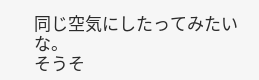同じ空気にしたってみたいな。
そうそ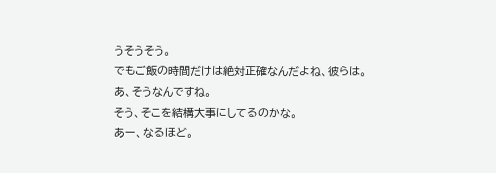うそうそう。
でもご飯の時間だけは絶対正確なんだよね、彼らは。
あ、そうなんですね。
そう、そこを結構大事にしてるのかな。
あー、なるほど。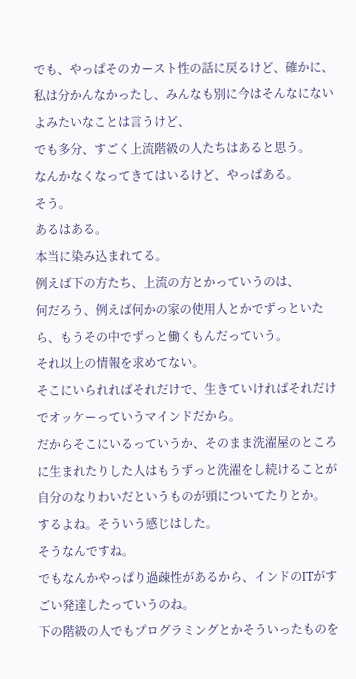でも、やっぱそのカースト性の話に戻るけど、確かに、私は分かんなかったし、みんなも別に今はそんなにないよみたいなことは言うけど、
でも多分、すごく上流階級の人たちはあると思う。
なんかなくなってきてはいるけど、やっぱある。
そう。
あるはある。
本当に染み込まれてる。
例えば下の方たち、上流の方とかっていうのは、
何だろう、例えば何かの家の使用人とかでずっといたら、もうその中でずっと働くもんだっていう。
それ以上の情報を求めてない。
そこにいられればそれだけで、生きていければそれだけでオッケーっていうマインドだから。
だからそこにいるっていうか、そのまま洗濯屋のところに生まれたりした人はもうずっと洗濯をし続けることが自分のなりわいだというものが頭についてたりとか。
するよね。そういう感じはした。
そうなんですね。
でもなんかやっぱり過疎性があるから、インドのITがすごい発達したっていうのね。
下の階級の人でもプログラミングとかそういったものを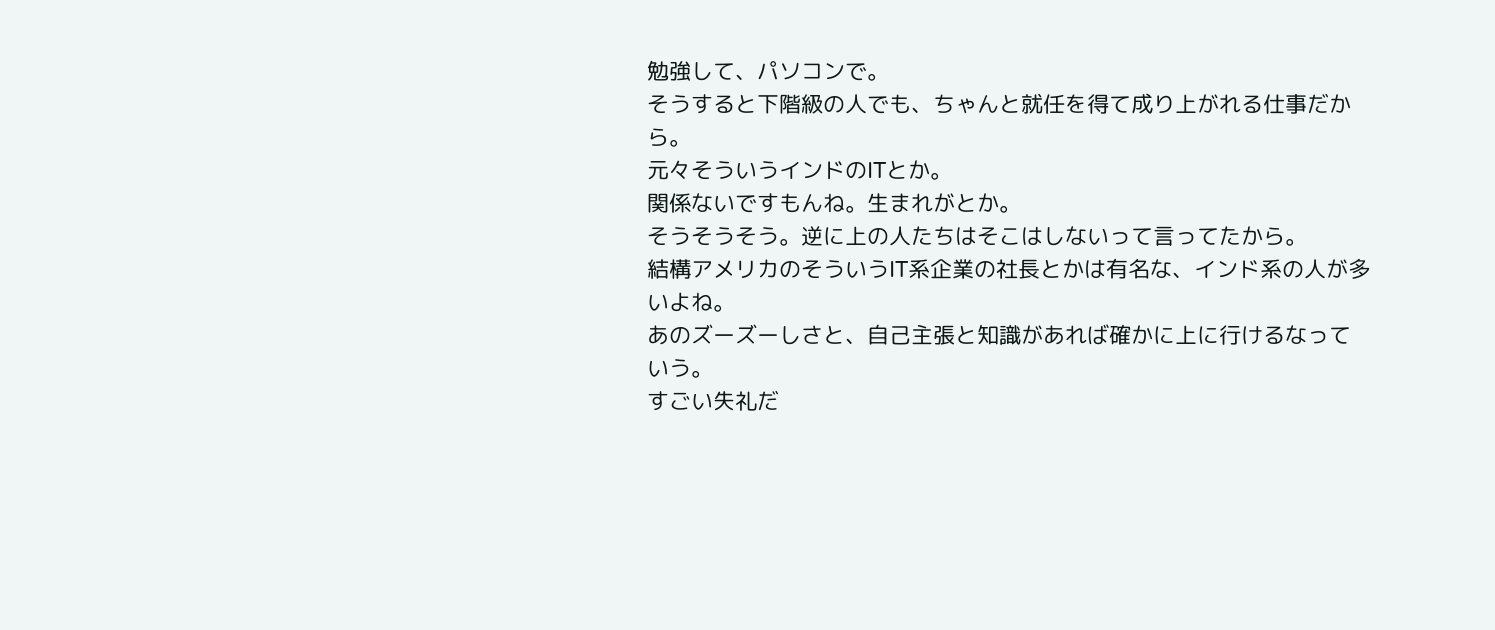勉強して、パソコンで。
そうすると下階級の人でも、ちゃんと就任を得て成り上がれる仕事だから。
元々そういうインドのITとか。
関係ないですもんね。生まれがとか。
そうそうそう。逆に上の人たちはそこはしないって言ってたから。
結構アメリカのそういうIT系企業の社長とかは有名な、インド系の人が多いよね。
あのズーズーしさと、自己主張と知識があれば確かに上に行けるなっていう。
すごい失礼だ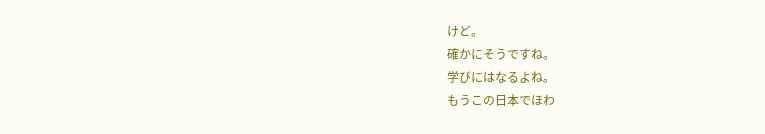けど。
確かにそうですね。
学びにはなるよね。
もうこの日本でほわ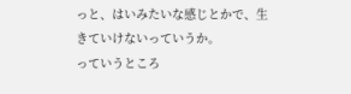っと、はいみたいな感じとかで、生きていけないっていうか。
っていうところ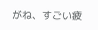がね、すごい疲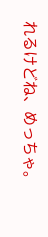れるけどね、めっちゃ。